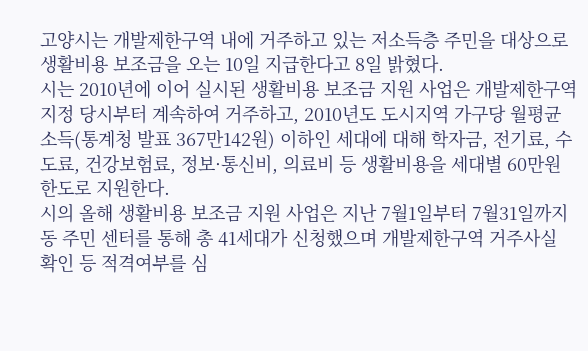고양시는 개발제한구역 내에 거주하고 있는 저소득층 주민을 대상으로 생활비용 보조금을 오는 10일 지급한다고 8일 밝혔다.
시는 2010년에 이어 실시된 생활비용 보조금 지원 사업은 개발제한구역 지정 당시부터 계속하여 거주하고, 2010년도 도시지역 가구당 월평균 소득(통계청 발표 367만142원) 이하인 세대에 대해 학자금, 전기료, 수도료, 건강보험료, 정보·통신비, 의료비 등 생활비용을 세대별 60만원 한도로 지원한다.
시의 올해 생활비용 보조금 지원 사업은 지난 7월1일부터 7월31일까지 동 주민 센터를 통해 총 41세대가 신청했으며 개발제한구역 거주사실 확인 등 적격여부를 심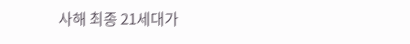사해 최종 21세대가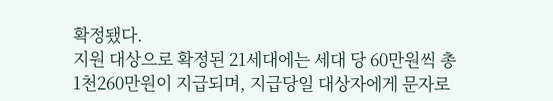확정됐다.
지원 대상으로 확정된 21세대에는 세대 당 60만원씩 총 1천260만원이 지급되며, 지급당일 대상자에게 문자로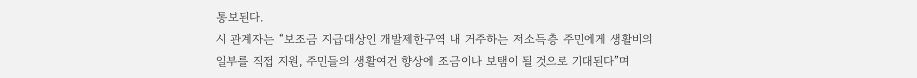통보된다.
시 관계자는 “보조금 지급대상인 개발제한구역 내 거주하는 저소득층 주민에게 생활비의 일부를 직접 지원, 주민들의 생활여건 향상에 조금이나 보탬이 될 것으로 기대된다”며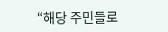“해당 주민들로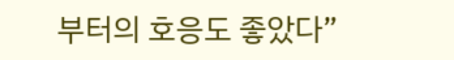부터의 호응도 좋았다”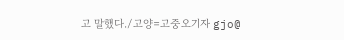고 말했다./고양=고중오기자 gjo@